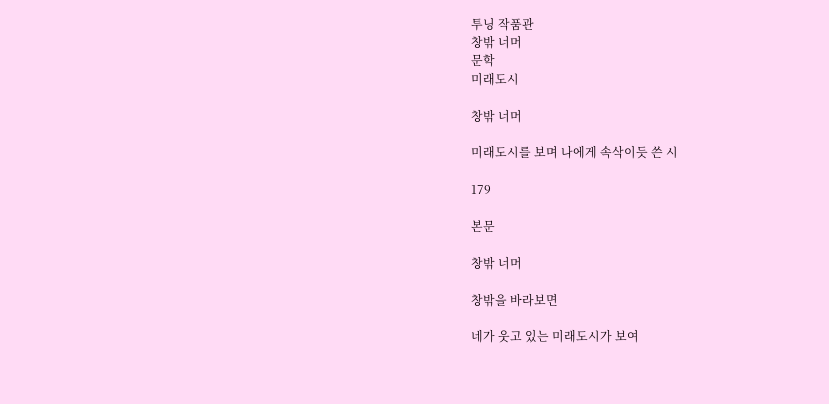투닝 작품관
창밖 너머
문학
미래도시

창밖 너머

미래도시를 보며 나에게 속삭이듯 쓴 시

179

본문

창밖 너머

창밖을 바라보면

네가 웃고 있는 미래도시가 보여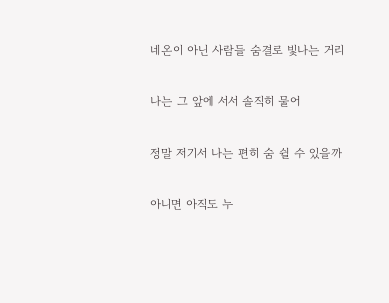네온이 아닌 사람들 숨결로 빛나는 거리

나는 그 앞에 서서 솔직히 물어

정말 저기서 나는 편히 숨 쉴 수 있을까

아니면 아직도 누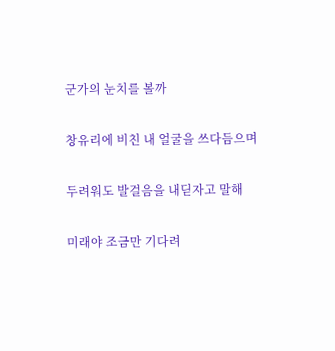군가의 눈치를 볼까

창유리에 비친 내 얼굴을 쓰다듬으며

두려워도 발걸음을 내딛자고 말해

미래야 조금만 기다려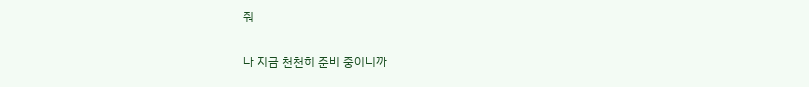줘

나 지금 천천히 준비 중이니까